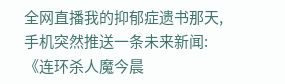全网直播我的抑郁症遗书那天,手机突然推送一条未来新闻:《连环杀人魔今晨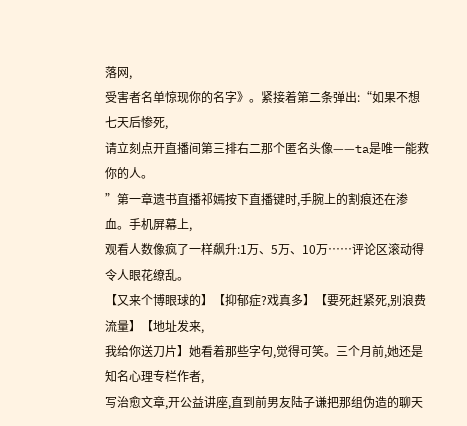落网,
受害者名单惊现你的名字》。紧接着第二条弹出:“如果不想七天后惨死,
请立刻点开直播间第三排右二那个匿名头像——ta是唯一能救你的人。
”第一章遗书直播祁嫣按下直播键时,手腕上的割痕还在渗血。手机屏幕上,
观看人数像疯了一样飙升:1万、5万、10万……评论区滚动得令人眼花缭乱。
【又来个博眼球的】【抑郁症?戏真多】【要死赶紧死,别浪费流量】【地址发来,
我给你送刀片】她看着那些字句,觉得可笑。三个月前,她还是知名心理专栏作者,
写治愈文章,开公益讲座,直到前男友陆子谦把那组伪造的聊天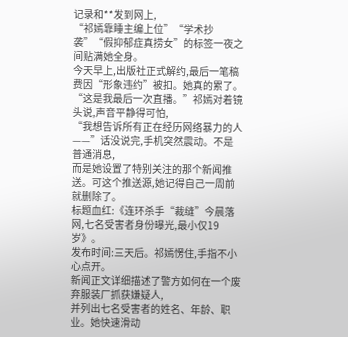记录和**发到网上,
“祁嫣靠睡主编上位”“学术抄袭”“假抑郁症真捞女”的标签一夜之间贴满她全身。
今天早上,出版社正式解约,最后一笔稿费因“形象违约”被扣。她真的累了。
“这是我最后一次直播。”祁嫣对着镜头说,声音平静得可怕,
“我想告诉所有正在经历网络暴力的人——”话没说完,手机突然震动。不是普通消息,
而是她设置了特别关注的那个新闻推送。可这个推送源,她记得自己一周前就删除了。
标题血红:《连环杀手“裁缝”今晨落网,七名受害者身份曝光,最小仅19岁》。
发布时间:三天后。祁嫣愣住,手指不小心点开。
新闻正文详细描述了警方如何在一个废弃服装厂抓获嫌疑人,
并列出七名受害者的姓名、年龄、职业。她快速滑动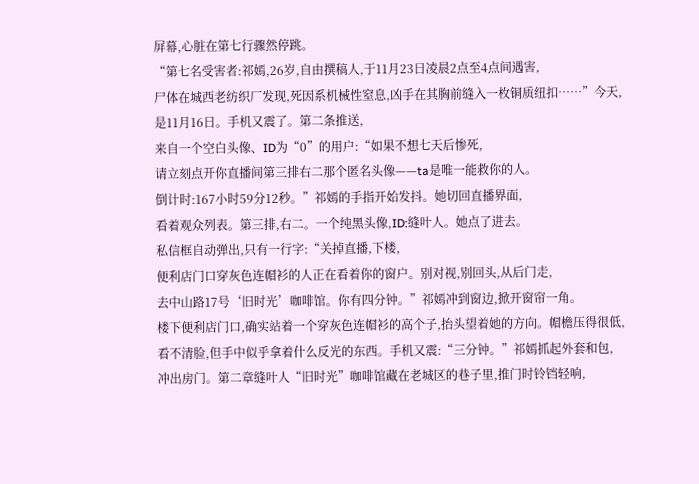屏幕,心脏在第七行骤然停跳。
“第七名受害者:祁嫣,26岁,自由撰稿人,于11月23日凌晨2点至4点间遇害,
尸体在城西老纺织厂发现,死因系机械性窒息,凶手在其胸前缝入一枚铜质纽扣……”今天,
是11月16日。手机又震了。第二条推送,
来自一个空白头像、ID为“0”的用户:“如果不想七天后惨死,
请立刻点开你直播间第三排右二那个匿名头像——ta是唯一能救你的人。
倒计时:167小时59分12秒。”祁嫣的手指开始发抖。她切回直播界面,
看着观众列表。第三排,右二。一个纯黑头像,ID:缝叶人。她点了进去。
私信框自动弹出,只有一行字:“关掉直播,下楼,
便利店门口穿灰色连帽衫的人正在看着你的窗户。别对视,别回头,从后门走,
去中山路17号‘旧时光’咖啡馆。你有四分钟。”祁嫣冲到窗边,掀开窗帘一角。
楼下便利店门口,确实站着一个穿灰色连帽衫的高个子,抬头望着她的方向。帽檐压得很低,
看不清脸,但手中似乎拿着什么反光的东西。手机又震:“三分钟。”祁嫣抓起外套和包,
冲出房门。第二章缝叶人“旧时光”咖啡馆藏在老城区的巷子里,推门时铃铛轻响,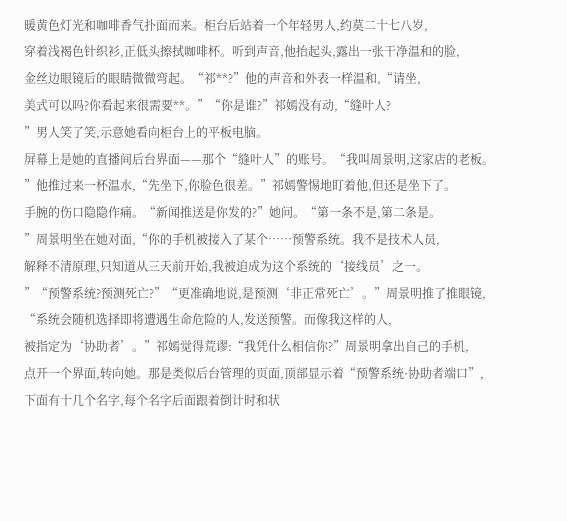暖黄色灯光和咖啡香气扑面而来。柜台后站着一个年轻男人,约莫二十七八岁,
穿着浅褐色针织衫,正低头擦拭咖啡杯。听到声音,他抬起头,露出一张干净温和的脸,
金丝边眼镜后的眼睛微微弯起。“祁**?”他的声音和外表一样温和,“请坐,
美式可以吗?你看起来很需要**。”“你是谁?”祁嫣没有动,“缝叶人?
”男人笑了笑,示意她看向柜台上的平板电脑。
屏幕上是她的直播间后台界面——那个“缝叶人”的账号。“我叫周景明,这家店的老板。
”他推过来一杯温水,“先坐下,你脸色很差。”祁嫣警惕地盯着他,但还是坐下了。
手腕的伤口隐隐作痛。“新闻推送是你发的?”她问。“第一条不是,第二条是。
”周景明坐在她对面,“你的手机被接入了某个……预警系统。我不是技术人员,
解释不清原理,只知道从三天前开始,我被迫成为这个系统的‘接线员’之一。
”“预警系统?预测死亡?”“更准确地说,是预测‘非正常死亡’。”周景明推了推眼镜,
“系统会随机选择即将遭遇生命危险的人,发送预警。而像我这样的人,
被指定为‘协助者’。”祁嫣觉得荒谬:“我凭什么相信你?”周景明拿出自己的手机,
点开一个界面,转向她。那是类似后台管理的页面,顶部显示着“预警系统·协助者端口”,
下面有十几个名字,每个名字后面跟着倒计时和状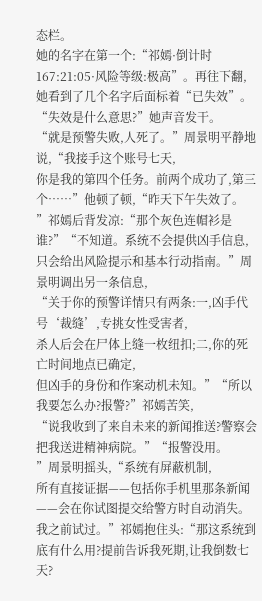态栏。
她的名字在第一个:“祁嫣·倒计时167:21:05·风险等级:极高”。再往下翻,
她看到了几个名字后面标着“已失效”。“失效是什么意思?”她声音发干。
“就是预警失败,人死了。”周景明平静地说,“我接手这个账号七天,
你是我的第四个任务。前两个成功了,第三个……”他顿了顿,“昨天下午失效了。
”祁嫣后背发凉:“那个灰色连帽衫是谁?”“不知道。系统不会提供凶手信息,
只会给出风险提示和基本行动指南。”周景明调出另一条信息,
“关于你的预警详情只有两条:一,凶手代号‘裁缝’,专挑女性受害者,
杀人后会在尸体上缝一枚纽扣;二,你的死亡时间地点已确定,
但凶手的身份和作案动机未知。”“所以我要怎么办?报警?”祁嫣苦笑,
“说我收到了来自未来的新闻推送?警察会把我送进精神病院。”“报警没用。
”周景明摇头,“系统有屏蔽机制,
所有直接证据——包括你手机里那条新闻——会在你试图提交给警方时自动消失。
我之前试过。”祁嫣抱住头:“那这系统到底有什么用?提前告诉我死期,让我倒数七天?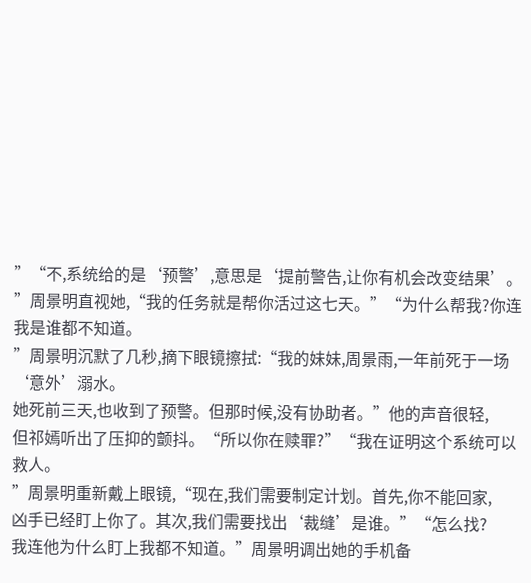”“不,系统给的是‘预警’,意思是‘提前警告,让你有机会改变结果’。
”周景明直视她,“我的任务就是帮你活过这七天。”“为什么帮我?你连我是谁都不知道。
”周景明沉默了几秒,摘下眼镜擦拭:“我的妹妹,周景雨,一年前死于一场‘意外’溺水。
她死前三天,也收到了预警。但那时候,没有协助者。”他的声音很轻,
但祁嫣听出了压抑的颤抖。“所以你在赎罪?”“我在证明这个系统可以救人。
”周景明重新戴上眼镜,“现在,我们需要制定计划。首先,你不能回家,
凶手已经盯上你了。其次,我们需要找出‘裁缝’是谁。”“怎么找?
我连他为什么盯上我都不知道。”周景明调出她的手机备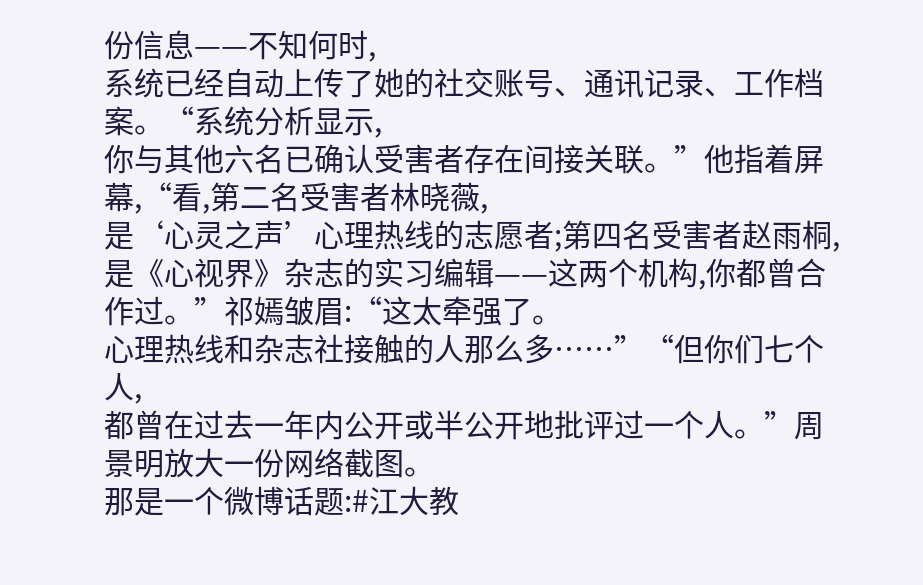份信息——不知何时,
系统已经自动上传了她的社交账号、通讯记录、工作档案。“系统分析显示,
你与其他六名已确认受害者存在间接关联。”他指着屏幕,“看,第二名受害者林晓薇,
是‘心灵之声’心理热线的志愿者;第四名受害者赵雨桐,
是《心视界》杂志的实习编辑——这两个机构,你都曾合作过。”祁嫣皱眉:“这太牵强了。
心理热线和杂志社接触的人那么多……”“但你们七个人,
都曾在过去一年内公开或半公开地批评过一个人。”周景明放大一份网络截图。
那是一个微博话题:#江大教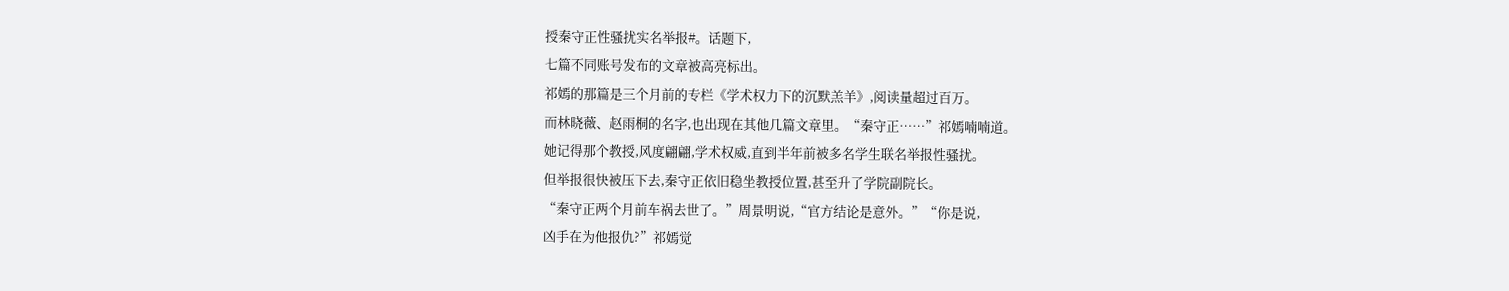授秦守正性骚扰实名举报#。话题下,
七篇不同账号发布的文章被高亮标出。
祁嫣的那篇是三个月前的专栏《学术权力下的沉默羔羊》,阅读量超过百万。
而林晓薇、赵雨桐的名字,也出现在其他几篇文章里。“秦守正……”祁嫣喃喃道。
她记得那个教授,风度翩翩,学术权威,直到半年前被多名学生联名举报性骚扰。
但举报很快被压下去,秦守正依旧稳坐教授位置,甚至升了学院副院长。
“秦守正两个月前车祸去世了。”周景明说,“官方结论是意外。”“你是说,
凶手在为他报仇?”祁嫣觉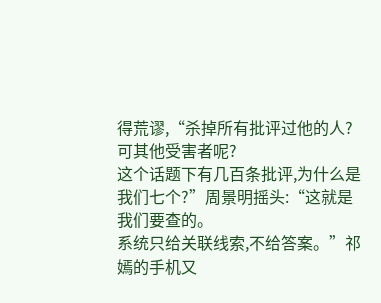得荒谬,“杀掉所有批评过他的人?可其他受害者呢?
这个话题下有几百条批评,为什么是我们七个?”周景明摇头:“这就是我们要查的。
系统只给关联线索,不给答案。”祁嫣的手机又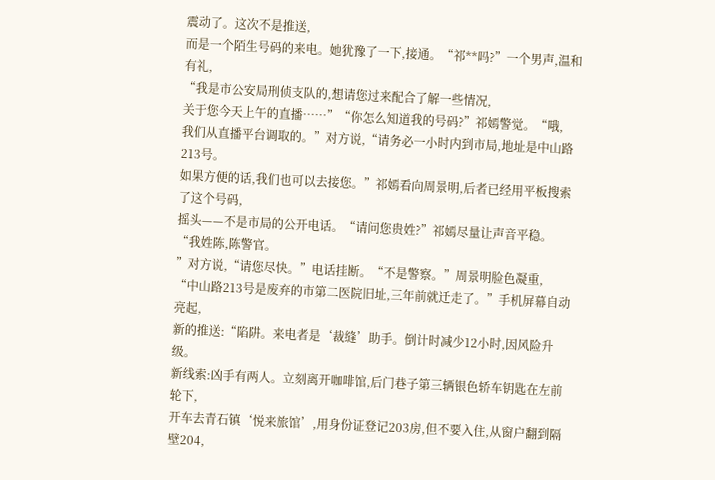震动了。这次不是推送,
而是一个陌生号码的来电。她犹豫了一下,接通。“祁**吗?”一个男声,温和有礼,
“我是市公安局刑侦支队的,想请您过来配合了解一些情况,
关于您今天上午的直播……”“你怎么知道我的号码?”祁嫣警觉。“哦,
我们从直播平台调取的。”对方说,“请务必一小时内到市局,地址是中山路213号。
如果方便的话,我们也可以去接您。”祁嫣看向周景明,后者已经用平板搜索了这个号码,
摇头——不是市局的公开电话。“请问您贵姓?”祁嫣尽量让声音平稳。“我姓陈,陈警官。
”对方说,“请您尽快。”电话挂断。“不是警察。”周景明脸色凝重,
“中山路213号是废弃的市第二医院旧址,三年前就迁走了。”手机屏幕自动亮起,
新的推送:“陷阱。来电者是‘裁缝’助手。倒计时减少12小时,因风险升级。
新线索:凶手有两人。立刻离开咖啡馆,后门巷子第三辆银色轿车钥匙在左前轮下,
开车去青石镇‘悦来旅馆’,用身份证登记203房,但不要入住,从窗户翻到隔壁204,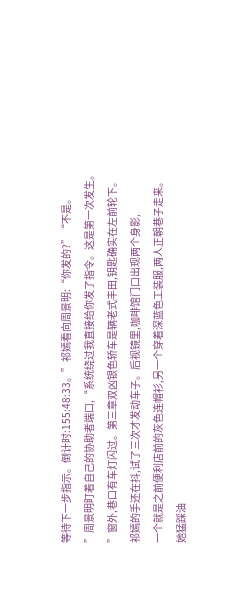等待下一步指示。倒计时:155:48:33。”祁嫣看向周景明:“你发的?”“不是。
”周景明盯着自己的协助者端口,“系统绕过我直接给你发了指令。这是第一次发生。
”窗外,巷口有车灯闪过。第三章双凶银色轿车是辆老式丰田,钥匙确实在左前轮下。
祁嫣的手还在抖,试了三次才发动车子。后视镜里,咖啡馆门口出现两个身影,
一个就是之前便利店前的灰色连帽衫,另一个穿着深蓝色工装服,两人正朝巷子走来。
她猛踩油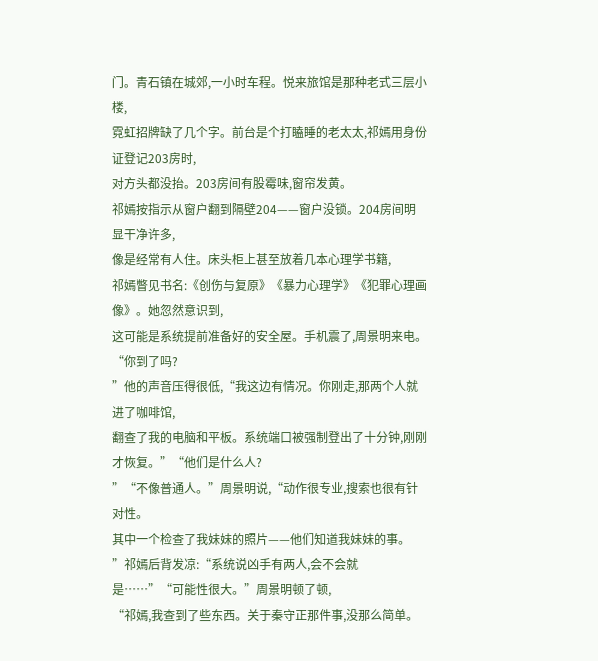门。青石镇在城郊,一小时车程。悦来旅馆是那种老式三层小楼,
霓虹招牌缺了几个字。前台是个打瞌睡的老太太,祁嫣用身份证登记203房时,
对方头都没抬。203房间有股霉味,窗帘发黄。
祁嫣按指示从窗户翻到隔壁204——窗户没锁。204房间明显干净许多,
像是经常有人住。床头柜上甚至放着几本心理学书籍,
祁嫣瞥见书名:《创伤与复原》《暴力心理学》《犯罪心理画像》。她忽然意识到,
这可能是系统提前准备好的安全屋。手机震了,周景明来电。“你到了吗?
”他的声音压得很低,“我这边有情况。你刚走,那两个人就进了咖啡馆,
翻查了我的电脑和平板。系统端口被强制登出了十分钟,刚刚才恢复。”“他们是什么人?
”“不像普通人。”周景明说,“动作很专业,搜索也很有针对性。
其中一个检查了我妹妹的照片——他们知道我妹妹的事。
”祁嫣后背发凉:“系统说凶手有两人,会不会就是……”“可能性很大。”周景明顿了顿,
“祁嫣,我查到了些东西。关于秦守正那件事,没那么简单。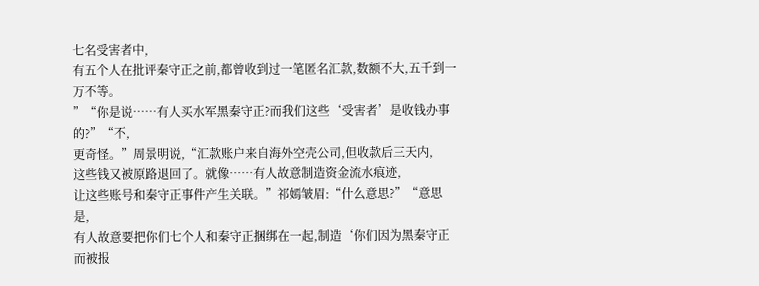七名受害者中,
有五个人在批评秦守正之前,都曾收到过一笔匿名汇款,数额不大,五千到一万不等。
”“你是说……有人买水军黑秦守正?而我们这些‘受害者’是收钱办事的?”“不,
更奇怪。”周景明说,“汇款账户来自海外空壳公司,但收款后三天内,
这些钱又被原路退回了。就像……有人故意制造资金流水痕迹,
让这些账号和秦守正事件产生关联。”祁嫣皱眉:“什么意思?”“意思是,
有人故意要把你们七个人和秦守正捆绑在一起,制造‘你们因为黑秦守正而被报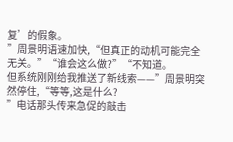复’的假象。
”周景明语速加快,“但真正的动机可能完全无关。”“谁会这么做?”“不知道。
但系统刚刚给我推送了新线索——”周景明突然停住,“等等,这是什么?
”电话那头传来急促的敲击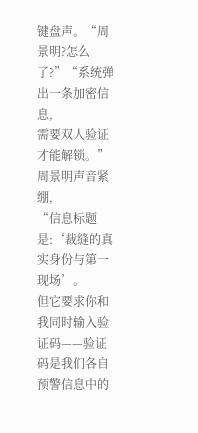键盘声。“周景明?怎么了?”“系统弹出一条加密信息,
需要双人验证才能解锁。”周景明声音紧绷,
“信息标题是:‘裁缝的真实身份与第一现场’。
但它要求你和我同时输入验证码——验证码是我们各自预警信息中的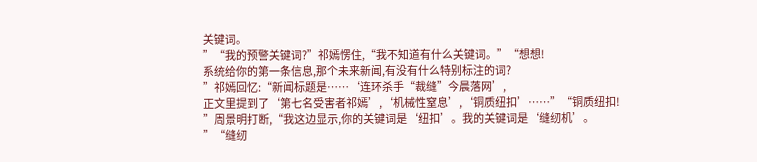关键词。
”“我的预警关键词?”祁嫣愣住,“我不知道有什么关键词。”“想想!
系统给你的第一条信息,那个未来新闻,有没有什么特别标注的词?
”祁嫣回忆:“新闻标题是……‘连环杀手“裁缝”今晨落网’,
正文里提到了‘第七名受害者祁嫣’,‘机械性窒息’,‘铜质纽扣’……”“铜质纽扣!
”周景明打断,“我这边显示,你的关键词是‘纽扣’。我的关键词是‘缝纫机’。
”“缝纫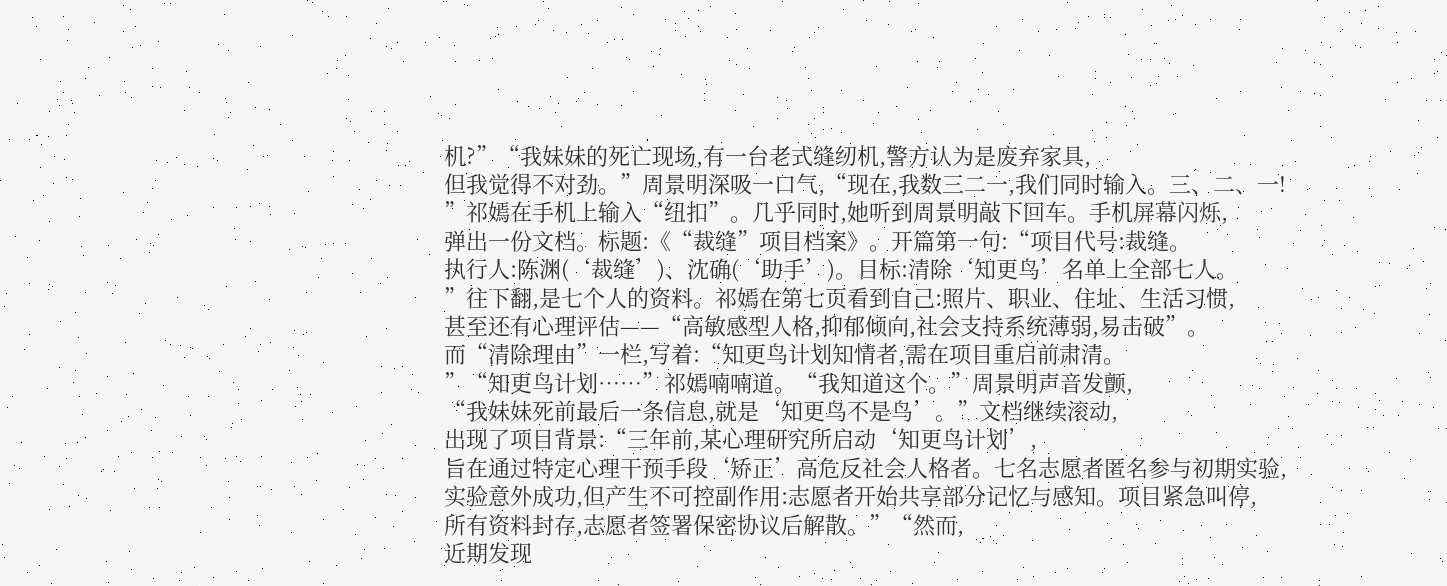机?”“我妹妹的死亡现场,有一台老式缝纫机,警方认为是废弃家具,
但我觉得不对劲。”周景明深吸一口气,“现在,我数三二一,我们同时输入。三、二、一!
”祁嫣在手机上输入“纽扣”。几乎同时,她听到周景明敲下回车。手机屏幕闪烁,
弹出一份文档。标题:《“裁缝”项目档案》。开篇第一句:“项目代号:裁缝。
执行人:陈渊(‘裁缝’)、沈确(‘助手’)。目标:清除‘知更鸟’名单上全部七人。
”往下翻,是七个人的资料。祁嫣在第七页看到自己:照片、职业、住址、生活习惯,
甚至还有心理评估——“高敏感型人格,抑郁倾向,社会支持系统薄弱,易击破”。
而“清除理由”一栏,写着:“知更鸟计划知情者,需在项目重启前肃清。
”“知更鸟计划……”祁嫣喃喃道。“我知道这个。”周景明声音发颤,
“我妹妹死前最后一条信息,就是‘知更鸟不是鸟’。”文档继续滚动,
出现了项目背景:“三年前,某心理研究所启动‘知更鸟计划’,
旨在通过特定心理干预手段‘矫正’高危反社会人格者。七名志愿者匿名参与初期实验,
实验意外成功,但产生不可控副作用:志愿者开始共享部分记忆与感知。项目紧急叫停,
所有资料封存,志愿者签署保密协议后解散。”“然而,
近期发现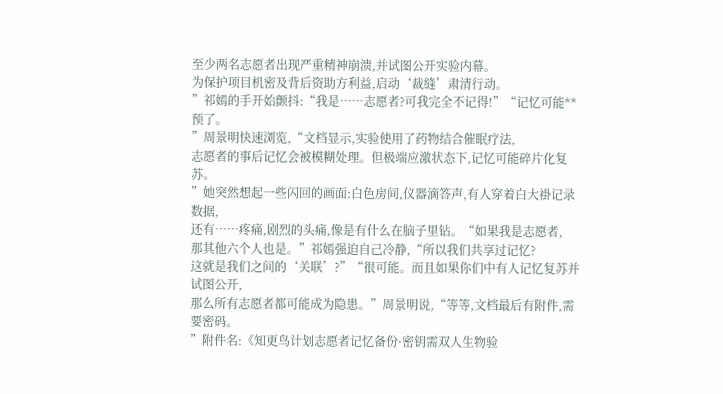至少两名志愿者出现严重精神崩溃,并试图公开实验内幕。
为保护项目机密及背后资助方利益,启动‘裁缝’肃清行动。
”祁嫣的手开始颤抖:“我是……志愿者?可我完全不记得!”“记忆可能**预了。
”周景明快速浏览,“文档显示,实验使用了药物结合催眠疗法,
志愿者的事后记忆会被模糊处理。但极端应激状态下,记忆可能碎片化复苏。
”她突然想起一些闪回的画面:白色房间,仪器滴答声,有人穿着白大褂记录数据,
还有……疼痛,剧烈的头痛,像是有什么在脑子里钻。“如果我是志愿者,
那其他六个人也是。”祁嫣强迫自己冷静,“所以我们共享过记忆?
这就是我们之间的‘关联’?”“很可能。而且如果你们中有人记忆复苏并试图公开,
那么所有志愿者都可能成为隐患。”周景明说,“等等,文档最后有附件,需要密码。
”附件名:《知更鸟计划志愿者记忆备份·密钥需双人生物验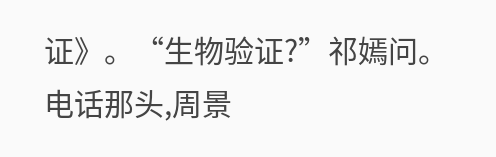证》。“生物验证?”祁嫣问。
电话那头,周景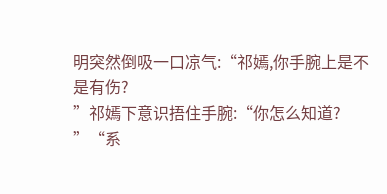明突然倒吸一口凉气:“祁嫣,你手腕上是不是有伤?
”祁嫣下意识捂住手腕:“你怎么知道?
”“系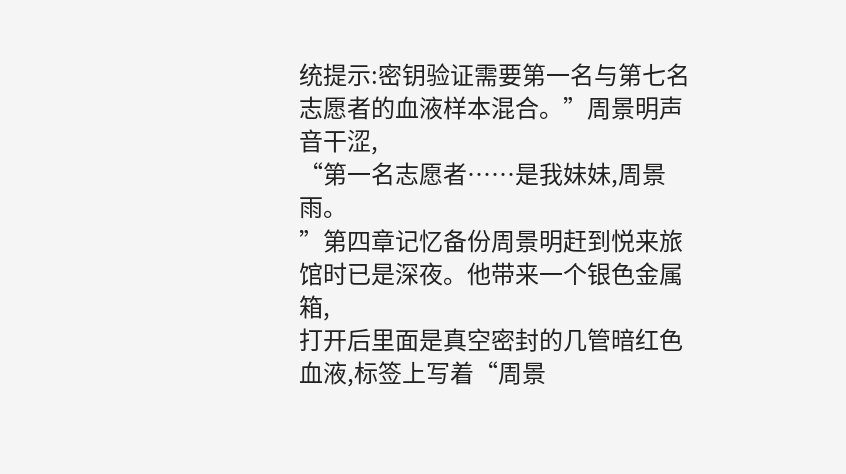统提示:密钥验证需要第一名与第七名志愿者的血液样本混合。”周景明声音干涩,
“第一名志愿者……是我妹妹,周景雨。
”第四章记忆备份周景明赶到悦来旅馆时已是深夜。他带来一个银色金属箱,
打开后里面是真空密封的几管暗红色血液,标签上写着“周景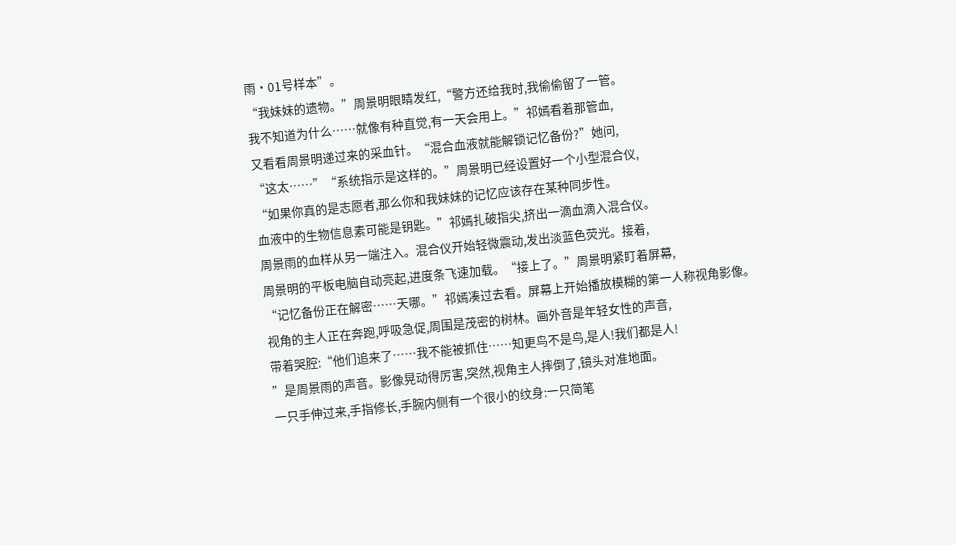雨·01号样本”。
“我妹妹的遗物。”周景明眼睛发红,“警方还给我时,我偷偷留了一管。
我不知道为什么……就像有种直觉,有一天会用上。”祁嫣看着那管血,
又看看周景明递过来的采血针。“混合血液就能解锁记忆备份?”她问,
“这太……”“系统指示是这样的。”周景明已经设置好一个小型混合仪,
“如果你真的是志愿者,那么你和我妹妹的记忆应该存在某种同步性。
血液中的生物信息素可能是钥匙。”祁嫣扎破指尖,挤出一滴血滴入混合仪。
周景雨的血样从另一端注入。混合仪开始轻微震动,发出淡蓝色荧光。接着,
周景明的平板电脑自动亮起,进度条飞速加载。“接上了。”周景明紧盯着屏幕,
“记忆备份正在解密……天哪。”祁嫣凑过去看。屏幕上开始播放模糊的第一人称视角影像。
视角的主人正在奔跑,呼吸急促,周围是茂密的树林。画外音是年轻女性的声音,
带着哭腔:“他们追来了……我不能被抓住……知更鸟不是鸟,是人!我们都是人!
”是周景雨的声音。影像晃动得厉害,突然,视角主人摔倒了,镜头对准地面。
一只手伸过来,手指修长,手腕内侧有一个很小的纹身:一只简笔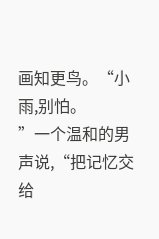画知更鸟。“小雨,别怕。
”一个温和的男声说,“把记忆交给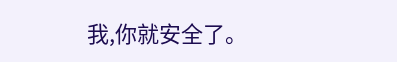我,你就安全了。